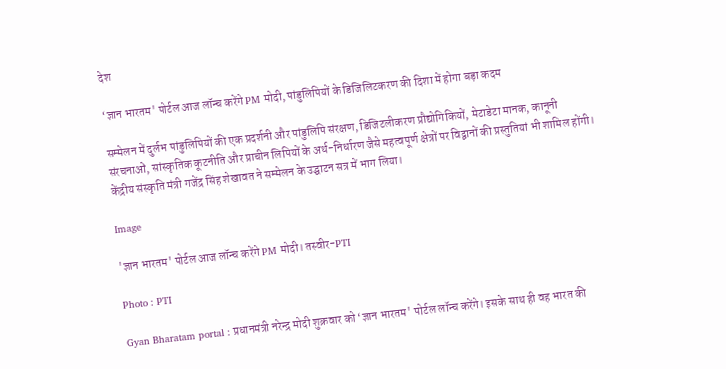देश

‘ज्ञान भारतम' पोर्टल आज लॉन्च करेंगे PM मोदी, पांडुलिपियों के डिजिलिटकरण की दिशा में होगा बड़ा कदम

सम्मेलन में दुर्लभ पांडुलिपियों की एक प्रदर्शनी और पांडुलिपि संरक्षण, डिजिटलीकरण प्रौद्योगिकियों, मेटाडेटा मानक, कानूनी संरचनाओं, सांस्कृतिक कूटनीति और प्राचीन लिपियों के अर्थ-निर्धारण जैसे महत्वपूर्ण क्षेत्रों पर विद्वानों की प्रस्तुतियां भी शामिल होंगी। केंद्रीय संस्कृति मंत्री गजेंद्र सिंह शेखावत ने सम्मेलन के उद्घाटन सत्र में भाग लिया।

Image

'ज्ञान भारतम' पोर्टल आज लॉन्च करेंगे PM मोदी। तस्वीर-PTI

Photo : PTI

Gyan Bharatam portal : प्रधानमंत्री नरेन्द्र मोदी शुक्रवार को ‘ज्ञान भारतम' पोर्टल लॉन्च करेंगे। इसके साथ ही वह भारत की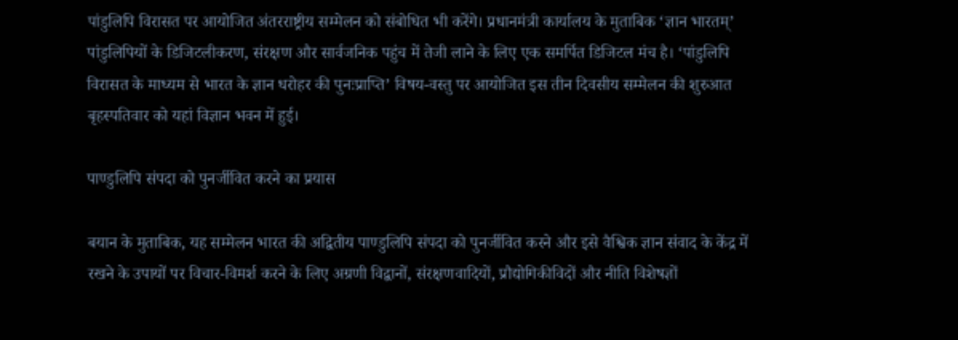पांडुलिपि विरासत पर आयोजित अंतरराष्ट्रीय सम्मेलन को संबोधित भी करेंगे। प्रधानमंत्री कार्यालय के मुताबिक ‘ज्ञान भारतम्’ पांडुलिपियों के डिजिटलीकरण, संरक्षण और सार्वजनिक पहुंच में तेजी लाने के लिए एक समर्पित डिजिटल मंच है। ‘पांडुलिपि विरासत के माध्यम से भारत के ज्ञान धरोहर की पुनःप्राप्ति’ विषय-वस्तु पर आयोजित इस तीन दिवसीय सम्मेलन की शुरुआत बृहस्पतिवार को यहां विज्ञान भवन में हुई।

पाण्डुलिपि संपदा को पुनर्जीवित करने का प्रयास

बयान के मुताबिक, यह सम्मेलन भारत की अद्वितीय पाण्डुलिपि संपदा को पुनर्जीवित करने और इसे वैश्विक ज्ञान संवाद के केंद्र में रखने के उपायों पर विचार-विमर्श करने के लिए अग्रणी विद्वानों, संरक्षणवादियों, प्रौद्योगिकीविदों और नीति विशेषज्ञों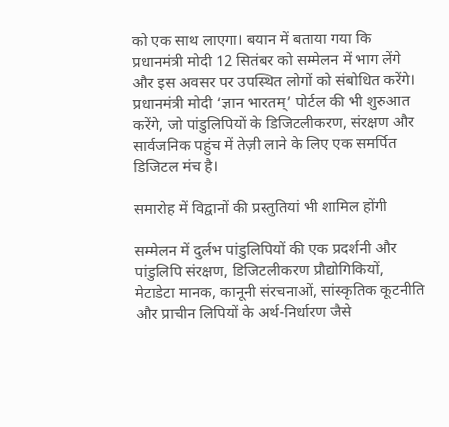को एक साथ लाएगा। बयान में बताया गया कि प्रधानमंत्री मोदी 12 सितंबर को सम्मेलन में भाग लेंगे और इस अवसर पर उपस्थित लोगों को संबोधित करेंगे। प्रधानमंत्री मोदी ‘ज्ञान भारतम्’ पोर्टल की भी शुरुआत करेंगे, जो पांडुलिपियों के डिजिटलीकरण, संरक्षण और सार्वजनिक पहुंच में तेज़ी लाने के लिए एक समर्पित डिजिटल मंच है।

समारोह में विद्वानों की प्रस्तुतियां भी शामिल होंगी

सम्मेलन में दुर्लभ पांडुलिपियों की एक प्रदर्शनी और पांडुलिपि संरक्षण, डिजिटलीकरण प्रौद्योगिकियों, मेटाडेटा मानक, कानूनी संरचनाओं, सांस्कृतिक कूटनीति और प्राचीन लिपियों के अर्थ-निर्धारण जैसे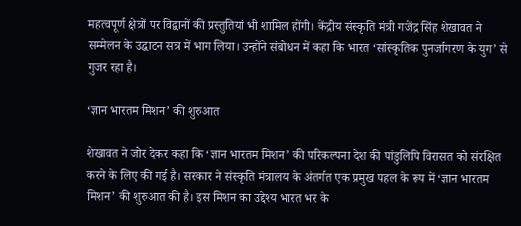महत्वपूर्ण क्षेत्रों पर विद्वानों की प्रस्तुतियां भी शामिल होंगी। केंद्रीय संस्कृति मंत्री गजेंद्र सिंह शेखावत ने सम्मेलन के उद्घाटन सत्र में भाग लिया। उन्होंने संबोधन में कहा कि भारत ‘सांस्कृतिक पुनर्जागरण के युग’ से गुजर रहा है।

‘ज्ञान भारतम मिशन’ की शुरुआत

शेखावत ने जोर देकर कहा कि ‘ज्ञान भारतम मिशन’ की परिकल्पना देश की पांडुलिपि विरासत को संरक्षित करने के लिए की गई है। सरकार ने संस्कृति मंत्रालय के अंतर्गत एक प्रमुख पहल के रूप में ‘ज्ञान भारतम मिशन’ की शुरुआत की है। इस मिशन का उद्देश्य भारत भर के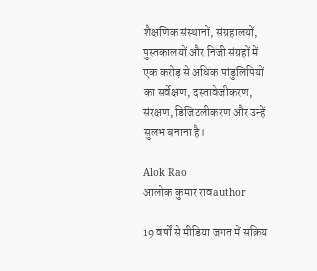शैक्षणिक संस्थानों, संग्रहालयों, पुस्तकालयों और निजी संग्रहों में एक करोड़ से अधिक पांडुलिपियों का सर्वेक्षण, दस्तावेजीकरण, संरक्षण, डिजिटलीकरण और उन्हें सुलभ बनाना है।

Alok Rao
आलोक कुमार रावauthor

19 वर्षों से मीडिया जगत में सक्रिय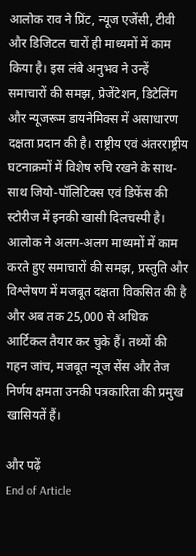आलोक राव ने प्रिंट, न्यूज एजेंसी, टीवी और डिजिटल चारों ही माध्यमों में काम किया है। इस लंबे अनुभव ने उन्हें समाचारों की समझ, प्रेजेंटेशन, डिटेलिंग और न्यूजरूम डायनेमिक्स में असाधारण दक्षता प्रदान की है। राष्ट्रीय एवं अंतरराष्ट्रीय घटनाक्रमों में विशेष रुचि रखने के साथ-साथ जियो-पॉलिटिक्स एवं डिफेंस की स्टोरीज में इनकी खासी दिलचस्पी है। आलोक ने अलग-अलग माध्यमों में काम करते हुए समाचारों की समझ, प्रस्तुति और विश्लेषण में मजबूत दक्षता विकसित की है और अब तक 25,000 से अधिक आर्टिकल तैयार कर चुके हैं। तथ्यों की गहन जांच, मजबूत न्यूज सेंस और तेज निर्णय क्षमता उनकी पत्रकारिता की प्रमुख खासियतें हैं।

और पढ़ें
End of Article